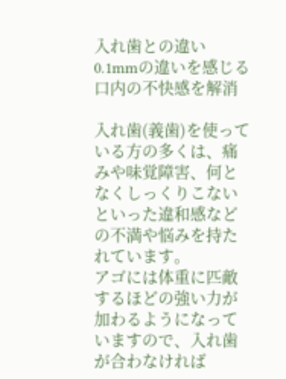入れ歯との違い
0.1mmの違いを感じる口内の不快感を解消

入れ歯(義歯)を使っている方の多くは、痛みや味覚障害、何となくしっくりこないといった違和感などの不満や悩みを持たれています。
アゴには体重に匹敵するほどの強い力が加わるようになっていますので、入れ歯が合わなければ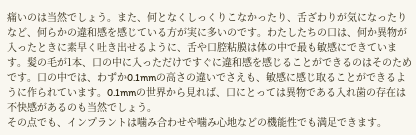痛いのは当然でしょう。また、何となくしっくりこなかったり、舌ざわりが気になったりなど、何らかの違和感を感じている方が実に多いのです。わたしたちの口は、何か異物が入ったときに素早く吐き出せるように、舌や口腔粘膜は体の中で最も敏感にできています。髪の毛が1本、口の中に入っただけですぐに違和感を感じることができるのはそのためです。口の中では、わずか0.1mmの高さの違いでさえも、敏感に感じ取ることができるように作られています。0.1mmの世界から見れば、口にとっては異物である入れ歯の存在は不快感があるのも当然でしょう。
その点でも、インプラントは噛み合わせや噛み心地などの機能性でも満足できます。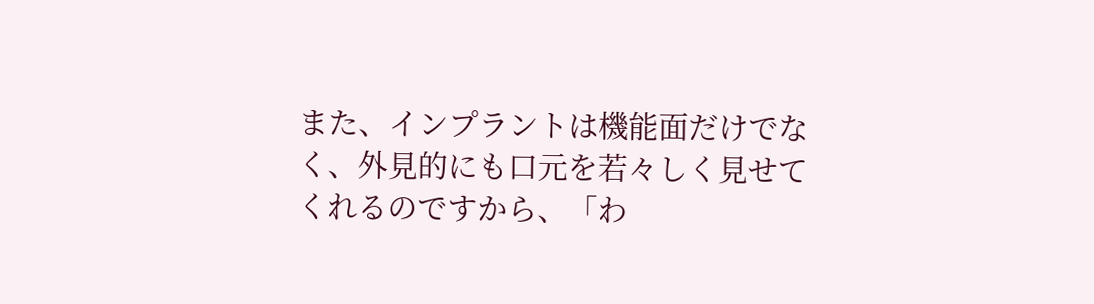また、インプラントは機能面だけでなく、外見的にも口元を若々しく見せてくれるのですから、「わ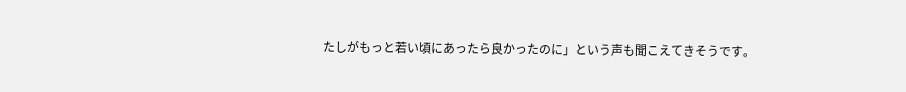たしがもっと若い頃にあったら良かったのに」という声も聞こえてきそうです。